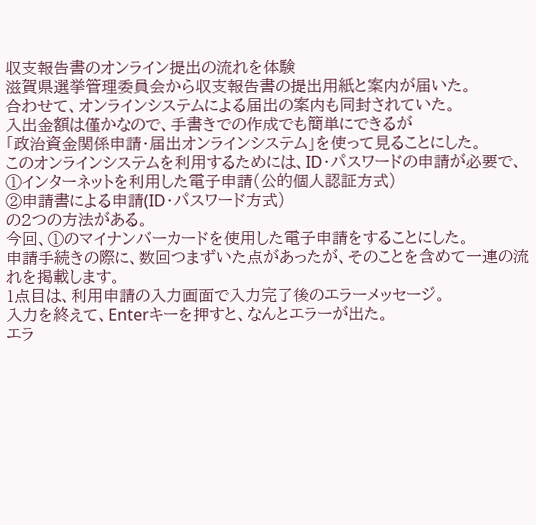収支報告書のオンライン提出の流れを体験
滋賀県選挙管理委員会から収支報告書の提出用紙と案内が届いた。
合わせて、オンラインシステムによる届出の案内も同封されていた。
入出金額は僅かなので、手書きでの作成でも簡単にできるが
「政治資金関係申請・届出オンラインシステム」を使って見ることにした。
このオンラインシステムを利用するためには、ID・パスワードの申請が必要で、
①インターネットを利用した電子申請(公的個人認証方式)
②申請書による申請(ID・パスワード方式)
の2つの方法がある。
今回、①のマイナンバーカードを使用した電子申請をすることにした。
申請手続きの際に、数回つまずいた点があったが、そのことを含めて一連の流れを掲載します。
1点目は、利用申請の入力画面で入力完了後のエラーメッセージ。
入力を終えて、Enterキーを押すと、なんとエラーが出た。
エラ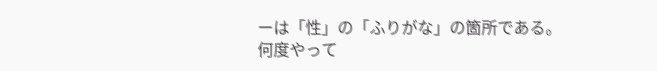ーは「性」の「ふりがな」の箇所である。
何度やって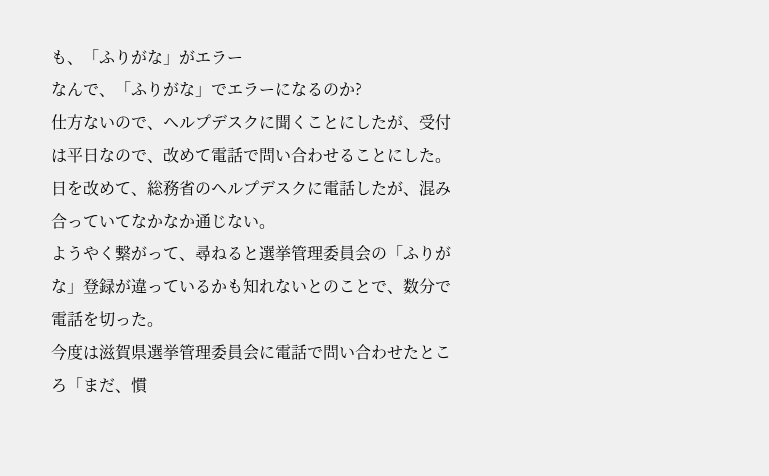も、「ふりがな」がエラー
なんで、「ふりがな」でエラーになるのか?
仕方ないので、ヘルプデスクに聞くことにしたが、受付は平日なので、改めて電話で問い合わせることにした。
日を改めて、総務省のヘルプデスクに電話したが、混み合っていてなかなか通じない。
ようやく繋がって、尋ねると選挙管理委員会の「ふりがな」登録が違っているかも知れないとのことで、数分で電話を切った。
今度は滋賀県選挙管理委員会に電話で問い合わせたところ「まだ、慣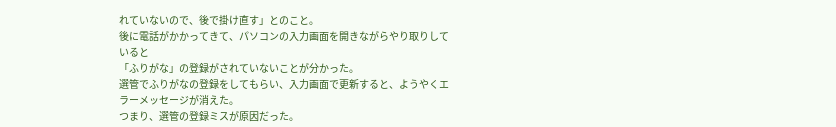れていないので、後で掛け直す」とのこと。
後に電話がかかってきて、パソコンの入力画面を開きながらやり取りしていると
「ふりがな」の登録がされていないことが分かった。
選管でふりがなの登録をしてもらい、入力画面で更新すると、ようやくエラーメッセージが消えた。
つまり、選管の登録ミスが原因だった。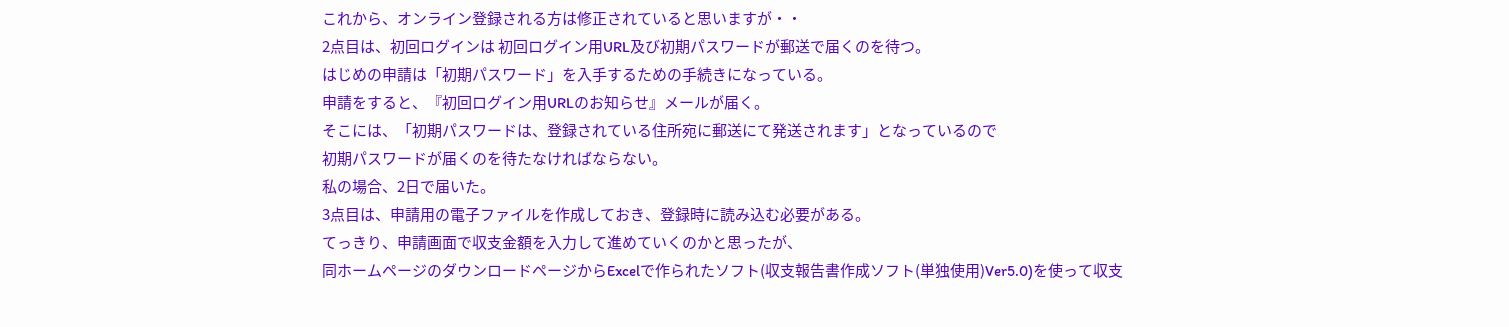これから、オンライン登録される方は修正されていると思いますが・・
2点目は、初回ログインは 初回ログイン用URL及び初期パスワードが郵送で届くのを待つ。
はじめの申請は「初期パスワード」を入手するための手続きになっている。
申請をすると、『初回ログイン用URLのお知らせ』メールが届く。
そこには、「初期パスワードは、登録されている住所宛に郵送にて発送されます」となっているので
初期パスワードが届くのを待たなければならない。
私の場合、2日で届いた。
3点目は、申請用の電子ファイルを作成しておき、登録時に読み込む必要がある。
てっきり、申請画面で収支金額を入力して進めていくのかと思ったが、
同ホームページのダウンロードページからExcelで作られたソフト(収支報告書作成ソフト(単独使用)Ver5.0)を使って収支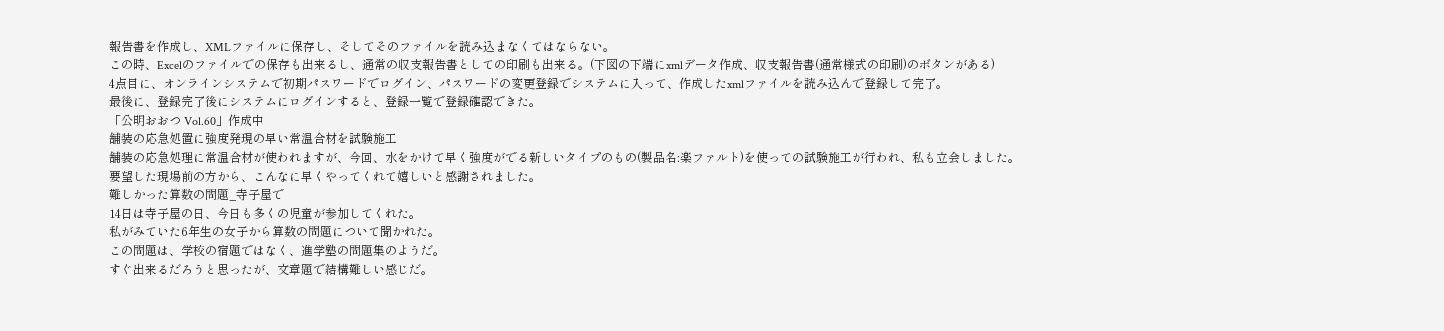報告書を作成し、XMLファイルに保存し、そしてそのファイルを読み込まなくてはならない。
この時、Excelのファイルでの保存も出来るし、通常の収支報告書としての印刷も出来る。(下図の下端にxmlデータ作成、収支報告書(通常様式の印刷)のボタンがある)
4点目に、オンラインシステムで初期パスワードでログイン、パスワードの変更登録でシステムに入って、作成したxmlファイルを読み込んで登録して完了。
最後に、登録完了後にシステムにログインすると、登録一覧で登録確認できた。
「公明おおつ Vol.60」作成中
舗装の応急処置に強度発現の早い常温合材を試験施工
舗装の応急処理に常温合材が使われますが、今回、水をかけて早く強度がでる新しいタイプのもの(製品名:楽ファルト)を使っての試験施工が行われ、私も立会しました。
要望した現場前の方から、こんなに早くやってくれて嬉しいと感謝されました。
難しかった算数の問題_寺子屋で
14日は寺子屋の日、今日も多くの児童が参加してくれた。
私がみていた6年生の女子から算数の問題について聞かれた。
この問題は、学校の宿題ではなく、進学塾の問題集のようだ。
すぐ出来るだろうと思ったが、文章題で結構難しい感じだ。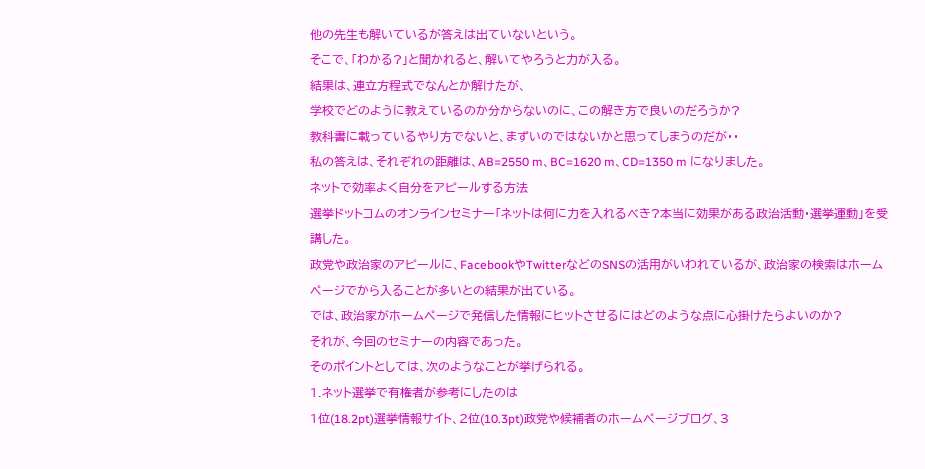他の先生も解いているが答えは出ていないという。
そこで、「わかる?」と聞かれると、解いてやろうと力が入る。
結果は、連立方程式でなんとか解けたが、
学校でどのように教えているのか分からないのに、この解き方で良いのだろうか?
教科書に載っているやり方でないと、まずいのではないかと思ってしまうのだが・・
私の答えは、それぞれの距離は、AB=2550 m、BC=1620 m、CD=1350 m になりました。
ネットで効率よく自分をアピールする方法
選挙ドットコムのオンラインセミナー「ネットは何に力を入れるべき?本当に効果がある政治活動・選挙運動」を受講した。
政党や政治家のアピールに、FacebookやTwitterなどのSNSの活用がいわれているが、政治家の検索はホームページでから入ることが多いとの結果が出ている。
では、政治家がホームページで発信した情報にヒットさせるにはどのような点に心掛けたらよいのか?
それが、今回のセミナーの内容であった。
そのポイントとしては、次のようなことが挙げられる。
1.ネット選挙で有権者が参考にしたのは
1位(18.2pt)選挙情報サイト、2位(10.3pt)政党や候補者のホームページブログ、3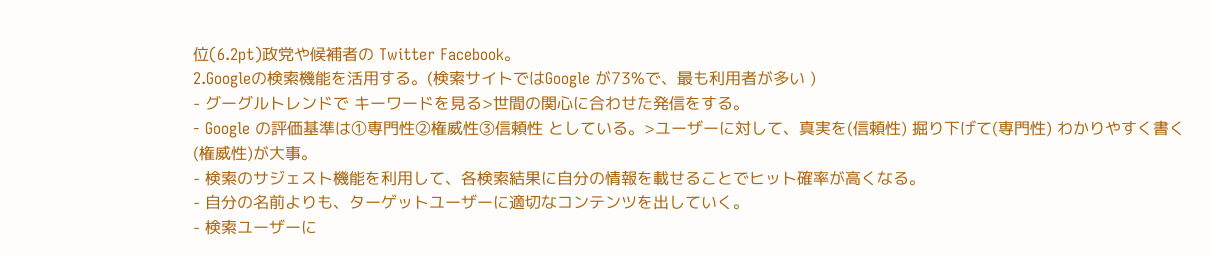位(6.2pt)政党や候補者の Twitter Facebook。
2.Googleの検索機能を活用する。(検索サイトではGoogle が73%で、最も利用者が多い )
- グーグルトレンドで キーワードを見る>世間の関心に合わせた発信をする。
- Google の評価基準は①専門性②権威性③信頼性 としている。>ユーザーに対して、真実を(信頼性) 掘り下げて(専門性) わかりやすく書く(権威性)が大事。
- 検索のサジェスト機能を利用して、各検索結果に自分の情報を載せることでヒット確率が高くなる。
- 自分の名前よりも、ターゲットユーザーに適切なコンテンツを出していく。
- 検索ユーザーに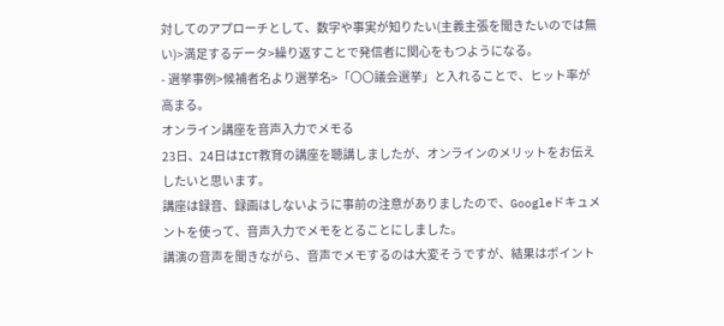対してのアプローチとして、数字や事実が知りたい(主義主張を聞きたいのでは無い)>満足するデータ>繰り返すことで発信者に関心をもつようになる。
- 選挙事例>候補者名より選挙名>「〇〇議会選挙」と入れることで、ヒット率が高まる。
オンライン講座を音声入力でメモる
23日、24日はICT教育の講座を聴講しましたが、オンラインのメリットをお伝えしたいと思います。
講座は録音、録画はしないように事前の注意がありましたので、Googleドキュメントを使って、音声入力でメモをとることにしました。
講演の音声を聞きながら、音声でメモするのは大変そうですが、結果はポイント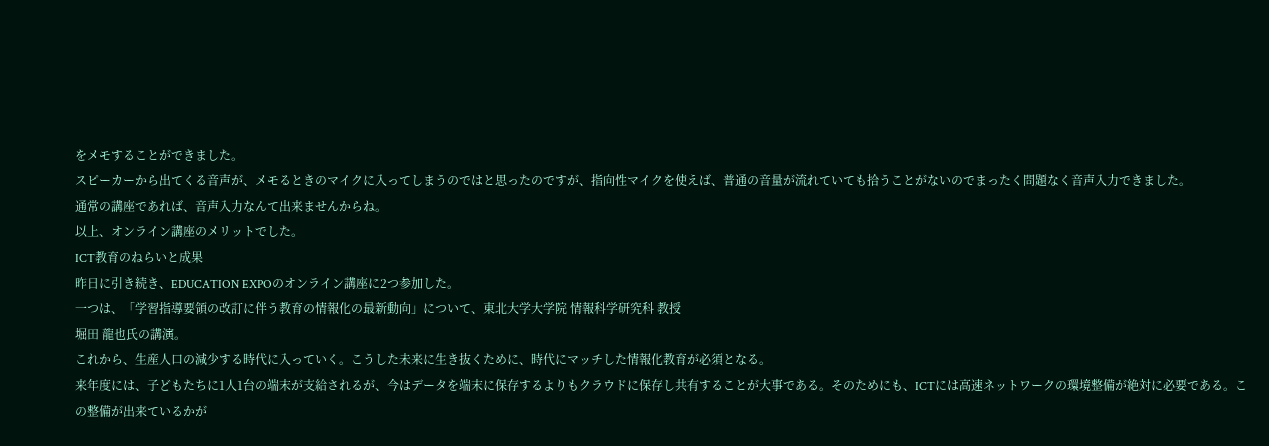をメモすることができました。
スピーカーから出てくる音声が、メモるときのマイクに入ってしまうのではと思ったのですが、指向性マイクを使えば、普通の音量が流れていても拾うことがないのでまったく問題なく音声入力できました。
通常の講座であれば、音声入力なんて出来ませんからね。
以上、オンライン講座のメリットでした。
ICT教育のねらいと成果
昨日に引き続き、EDUCATION EXPOのオンライン講座に2つ参加した。
一つは、「学習指導要領の改訂に伴う教育の情報化の最新動向」について、東北大学大学院 情報科学研究科 教授
堀田 龍也氏の講演。
これから、生産人口の減少する時代に入っていく。こうした未来に生き抜くために、時代にマッチした情報化教育が必須となる。
来年度には、子どもたちに1人1台の端末が支給されるが、今はデータを端末に保存するよりもクラウドに保存し共有することが大事である。そのためにも、ICTには高速ネットワークの環境整備が絶対に必要である。この整備が出来ているかが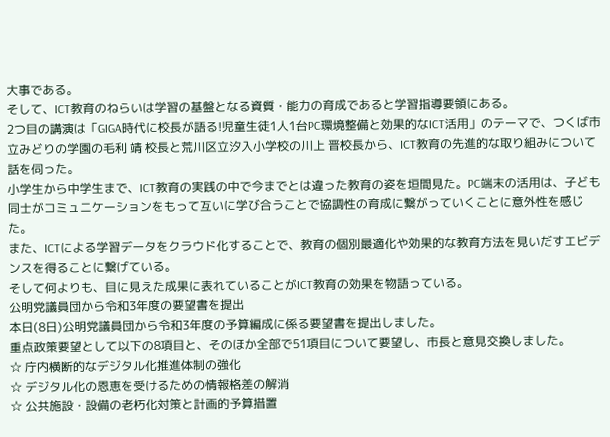大事である。
そして、ICT教育のねらいは学習の基盤となる資質・能力の育成であると学習指導要領にある。
2つ目の講演は「GIGA時代に校長が語る!児童生徒1人1台PC環境整備と効果的なICT活用」のテーマで、つくば市立みどりの学園の毛利 靖 校長と荒川区立汐入小学校の川上 晋校長から、ICT教育の先進的な取り組みについて話を伺った。
小学生から中学生まで、ICT教育の実践の中で今までとは違った教育の姿を垣間見た。PC端末の活用は、子ども同士がコミュニケーションをもって互いに学び合うことで協調性の育成に繋がっていくことに意外性を感じた。
また、ICTによる学習データをクラウド化することで、教育の個別最適化や効果的な教育方法を見いだすエビデンスを得ることに繋げている。
そして何よりも、目に見えた成果に表れていることがICT教育の効果を物語っている。
公明党議員団から令和3年度の要望書を提出
本日(8日)公明党議員団から令和3年度の予算編成に係る要望書を提出しました。
重点政策要望として以下の8項目と、そのほか全部で51項目について要望し、市長と意見交換しました。
☆ 庁内横断的なデジタル化推進体制の強化
☆ デジタル化の恩恵を受けるための情報格差の解消
☆ 公共施設・設備の老朽化対策と計画的予算措置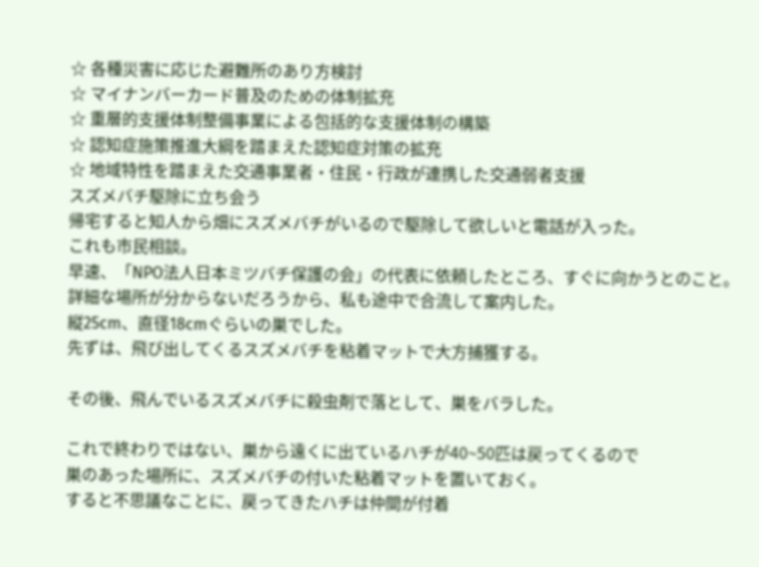☆ 各種災害に応じた避難所のあり方検討
☆ マイナンバーカード普及のための体制拡充
☆ 重層的支援体制整備事業による包括的な支援体制の構築
☆ 認知症施策推進大綱を踏まえた認知症対策の拡充
☆ 地域特性を踏まえた交通事業者・住民・行政が連携した交通弱者支援
スズメバチ駆除に立ち会う
帰宅すると知人から畑にスズメバチがいるので駆除して欲しいと電話が入った。
これも市民相談。
早速、「NPO法人日本ミツバチ保護の会」の代表に依頼したところ、すぐに向かうとのこと。
詳細な場所が分からないだろうから、私も途中で合流して案内した。
縦25cm、直径18cmぐらいの巣でした。
先ずは、飛び出してくるスズメバチを粘着マットで大方捕獲する。

その後、飛んでいるスズメバチに殺虫剤で落として、巣をバラした。

これで終わりではない、巣から遠くに出ているハチが40~50匹は戻ってくるので
巣のあった場所に、スズメバチの付いた粘着マットを置いておく。
すると不思議なことに、戻ってきたハチは仲間が付着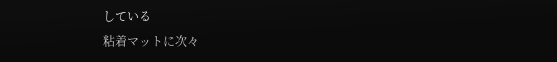している
粘着マットに次々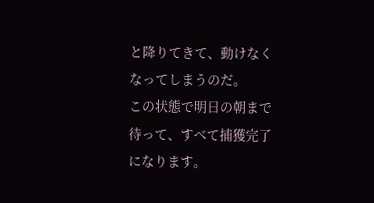と降りてきて、動けなくなってしまうのだ。
この状態で明日の朝まで待って、すべて捕獲完了になります。